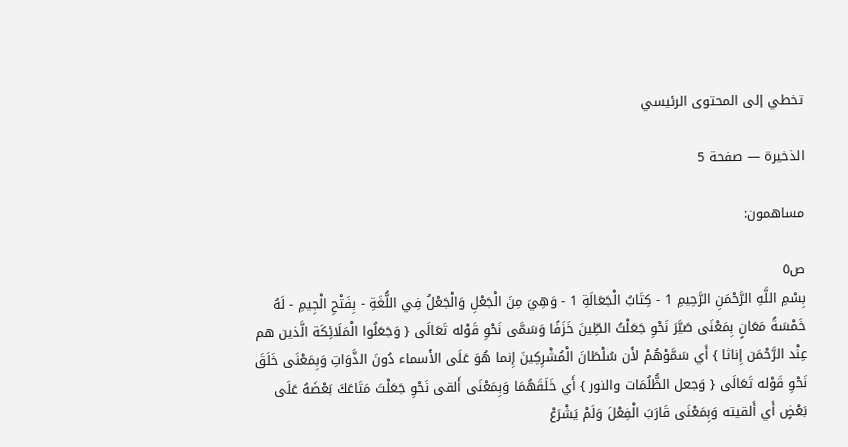تخطي إلى المحتوى الرئيسي

الذخيرة — صفحة 5

مساهمون:

ص٥
بِسْمِ اللَّهِ الرَّحْمَنِ الرَّحِيمِ 1 - كِتَابُ الْجَعَالَةِ 1 - وَهِيَ مِنَ الْجَعْلِ وَالْجَعْلُ فِي اللُّغَةِ - بِفَتْحِ الْجِيمِ - لَهُ خَمْسَةُ مَعَانٍ بِمَعْنَى صَيَّرَ نَحْوِ جَعَلْتُ الطِّينَ خَزَفًا وَسَمَّى نَحْوِ قَوْله تَعَالَى { وَجَعَلُوا الْمَلَائِكَة الَّذين هم عِنْد الرَّحْمَن إِناثا } أَي سَمَّوْهُمْ لأَن سُلْطَانَ الْمُشْرِكِينَ إِنما هُوَ عَلَى الأَسماء دُونَ الذَّوَاتِ وَبِمَعْنَى خَلَقَ نَحْوِ قَوْله تَعَالَى { وَجعل الظُّلُمَات والنور } أَي خَلَقَهُمَا وَبِمَعْنَى أَلقى نَحْوِ جَعَلْتَ مَتَاعَكَ بَعْضَهُ عَلَى بَعْضٍ أَي أَلقيته وَبِمَعْنَى قَارَبَ الْفِعْلَ وَلَمْ يَشْرَعْ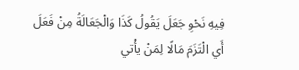فِيهِ نَحْوِ جَعَلَ يَقُولُ كَذَا وَالْجَعَالَةُ مِنْ فَعَلَ أَي الْتَزَمَ مَالًا لِمَنْ يأْتي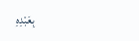بِعَبْدِهِ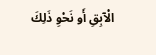الْآبِقِ أَو نَحْوِ ذَلِكَ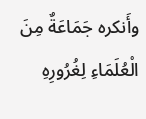وأَنكره جَمَاعَةٌ مِنَ الْعُلَمَاءِ لِغُرُورِهِ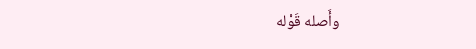وأَصله قَوْله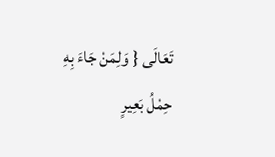تَعَالَى { وَلِمَنْ جَاءَ بِهِ حِمْلُ بَعِيرٍ